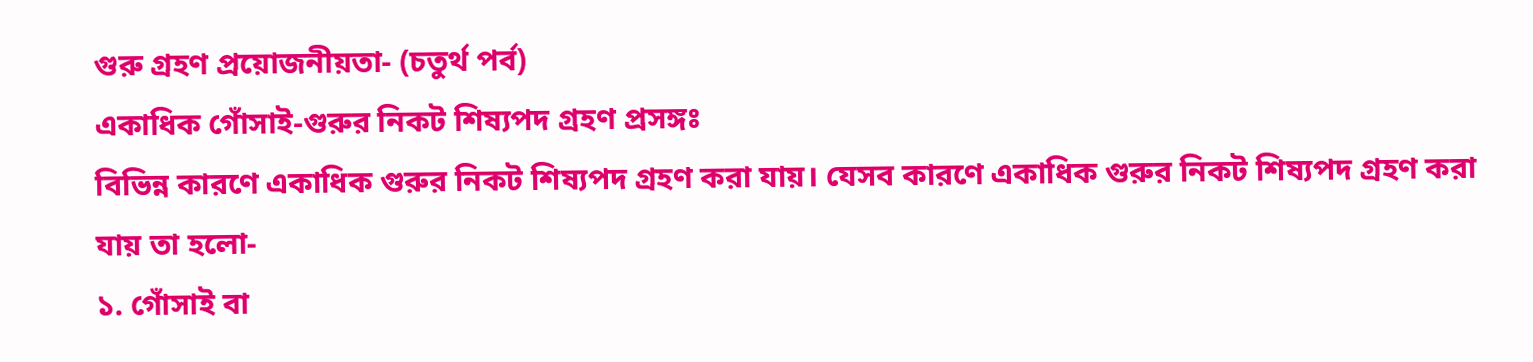গুরু গ্রহণ প্রয়োজনীয়তা- (চতুর্থ পর্ব)
একাধিক গোঁসাই-গুরুর নিকট শিষ্যপদ গ্রহণ প্রসঙ্গঃ
বিভিন্ন কারণে একাধিক গুরুর নিকট শিষ্যপদ গ্রহণ করা যায়। যেসব কারণে একাধিক গুরুর নিকট শিষ্যপদ গ্রহণ করা যায় তা হলো-
১. গোঁসাই বা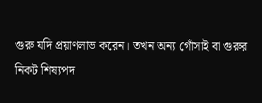গুরু যদি প্রয়াণলাভ করেন। তখন অন্য গোঁসাই বা গুরুর
নিকট শিষ্যপদ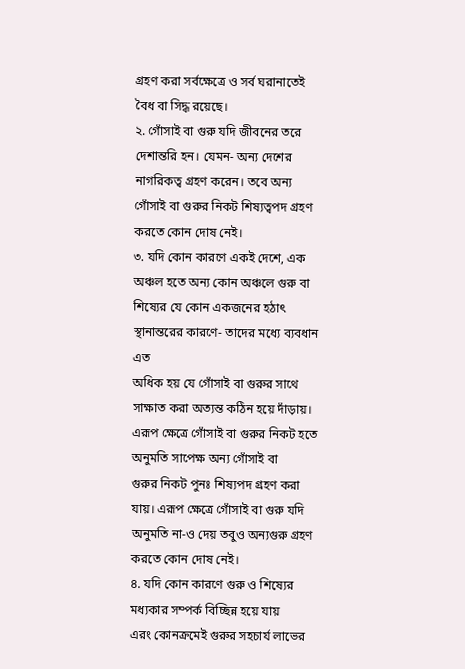গ্রহণ করা সর্বক্ষেত্রে ও সর্ব ঘরানাতেই বৈধ বা সিদ্ধ রয়েছে।
২. গোঁসাই বা গুরু যদি জীবনের তরে দেশান্তরি হন। যেমন- অন্য দেশের
নাগরিকত্ব গ্রহণ করেন। তবে অন্য গোঁসাই বা গুরুর নিকট শিষ্যত্বপদ গ্রহণ
করতে কোন দোষ নেই।
৩. যদি কোন কারণে একই দেশে, এক অঞ্চল হতে অন্য কোন অঞ্চলে গুরু বা
শিষ্যের যে কোন একজনের হঠাৎ স্থানান্তরের কারণে- তাদের মধ্যে ব্যবধান এত
অধিক হয় যে গোঁসাই বা গুরুর সাথে সাক্ষাত করা অত্যন্ত কঠিন হয়ে দাঁড়ায়।
এরূপ ক্ষেত্রে গোঁসাই বা গুরুর নিকট হতে অনুমতি সাপেক্ষ অন্য গোঁসাই বা
গুরুর নিকট পুনঃ শিষ্যপদ গ্রহণ করা যায়। এরূপ ক্ষেত্রে গোঁসাই বা গুরু যদি
অনুমতি না-ও দেয় তবুও অন্যগুরু গ্রহণ করতে কোন দোষ নেই।
৪. যদি কোন কারণে গুরু ও শিষ্যের মধ্যকার সম্পর্ক বিচ্ছিন্ন হয়ে যায়
এরং কোনক্রমেই গুরুর সহচার্য লাভের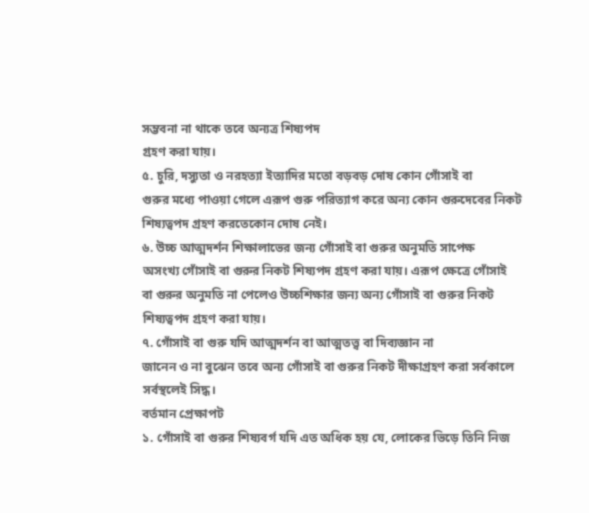সম্ভবনা না থাকে তবে অন্যত্র শিষ্যপদ
গ্রহণ করা যায়।
৫. চুরি, দস্যুতা ও নরহত্যা ইত্যাদির মতো বড়বড় দোষ কোন গোঁসাই বা
গুরুর মধ্যে পাওয়া গেলে এরূপ গুরু পরিত্যাগ করে অন্য কোন গুরুদেবের নিকট
শিষ্যত্বপদ গ্রহণ করতেকোন দোষ নেই।
৬. উচ্চ আত্মদর্শন শিক্ষালাভের জন্য গোঁসাই বা গুরুর অনুমতি সাপেক্ষ
অসংখ্য গোঁসাই বা গুরুর নিকট শিষ্যপদ গ্রহণ করা যায়। এরূপ ক্ষেত্রে গোঁসাই
বা গুরুর অনুমতি না পেলেও উচ্চশিক্ষার জন্য অন্য গোঁসাই বা গুরুর নিকট
শিষ্যত্বপদ গ্রহণ করা যায়।
৭. গোঁসাই বা গুরু যদি আত্মদর্শন বা আত্মতত্ত্ব বা দিব্যজ্ঞান না
জানেন ও না বুঝেন তবে অন্য গোঁসাই বা গুরুর নিকট দীক্ষাগ্রহণ করা সর্বকালে
সর্বস্থলেই সিদ্ধ।
বর্তমান প্রেক্ষাপট
১. গোঁসাই বা গুরুর শিষ্যবর্গ যদি এত অধিক হয় যে, লোকের ভিড়ে তিনি নিজ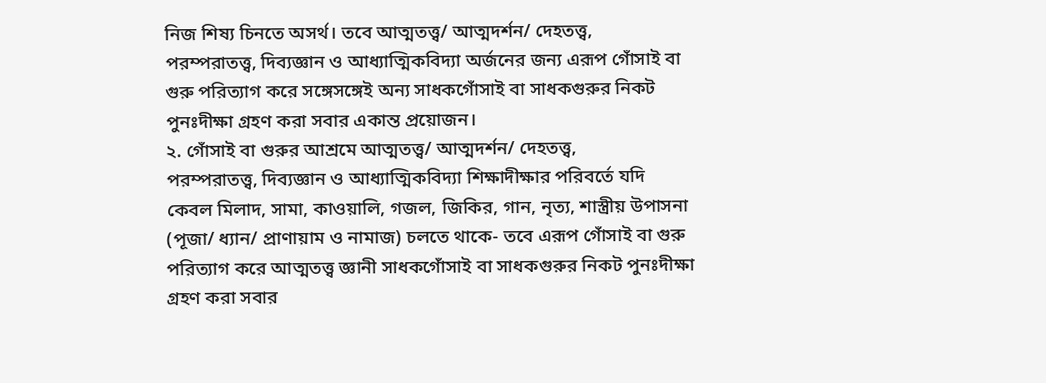নিজ শিষ্য চিনতে অসর্থ। তবে আত্মতত্ত্ব/ আত্মদর্শন/ দেহতত্ত্ব,
পরম্পরাতত্ত্ব, দিব্যজ্ঞান ও আধ্যাত্মিকবিদ্যা অর্জনের জন্য এরূপ গোঁসাই বা
গুরু পরিত্যাগ করে সঙ্গেসঙ্গেই অন্য সাধকগোঁসাই বা সাধকগুরুর নিকট
পুনঃদীক্ষা গ্রহণ করা সবার একান্ত প্রয়োজন।
২. গোঁসাই বা গুরুর আশ্রমে আত্মতত্ত্ব/ আত্মদর্শন/ দেহতত্ত্ব,
পরম্পরাতত্ত্ব, দিব্যজ্ঞান ও আধ্যাত্মিকবিদ্যা শিক্ষাদীক্ষার পরিবর্তে যদি
কেবল মিলাদ, সামা, কাওয়ালি, গজল, জিকির, গান, নৃত্য, শাস্ত্রীয় উপাসনা
(পূজা/ ধ্যান/ প্রাণায়াম ও নামাজ) চলতে থাকে- তবে এরূপ গোঁসাই বা গুরু
পরিত্যাগ করে আত্মতত্ত্ব জ্ঞানী সাধকগোঁসাই বা সাধকগুরুর নিকট পুনঃদীক্ষা
গ্রহণ করা সবার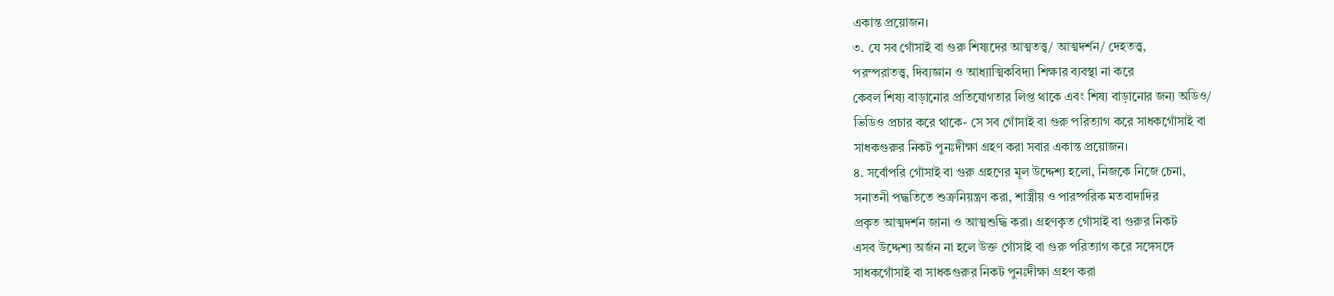একান্ত প্রয়োজন।
৩. যে সব গোঁসাই বা গুরু শিষ্যদের আত্মতত্ত্ব/ আত্মদর্শন/ দেহতত্ত্ব,
পরম্পরাতত্ত্ব, দিব্যজ্ঞান ও আধ্যাত্মিকবিদ্যা শিক্ষার ব্যবস্থা না করে
কেবল শিষ্য বাড়ানোর প্রতিযোগতার লিপ্ত থাকে এবং শিষ্য বাড়ানোর জন্য অডিও/
ভিডিও প্রচার করে থাকে- সে সব গোঁসাই বা গুরু পরিত্যাগ করে সাধকগোঁসাই বা
সাধকগুরুর নিকট পুনঃদীক্ষা গ্রহণ করা সবার একান্ত প্রয়োজন।
৪. সর্বোপরি গোঁসাই বা গুরু গ্রহণের মূল উদ্দেশ্য হলো, নিজকে নিজে চেনা,
সনাতনী পদ্ধতিতে শুক্রনিয়ন্ত্রণ করা, শাস্ত্রীয় ও পারষ্পরিক মতবাদাদির
প্রকৃত আত্মদর্শন জানা ও আত্মশুদ্ধি করা। গ্রহণকৃত গোঁসাই বা গুরুর নিকট
এসব উদ্দেশ্য অর্জন না হলে উক্ত গোঁসাই বা গুরু পরিত্যাগ করে সঙ্গেসঙ্গে
সাধকগোঁসাই বা সাধকগুরুর নিকট পুনঃদীক্ষা গ্রহণ করা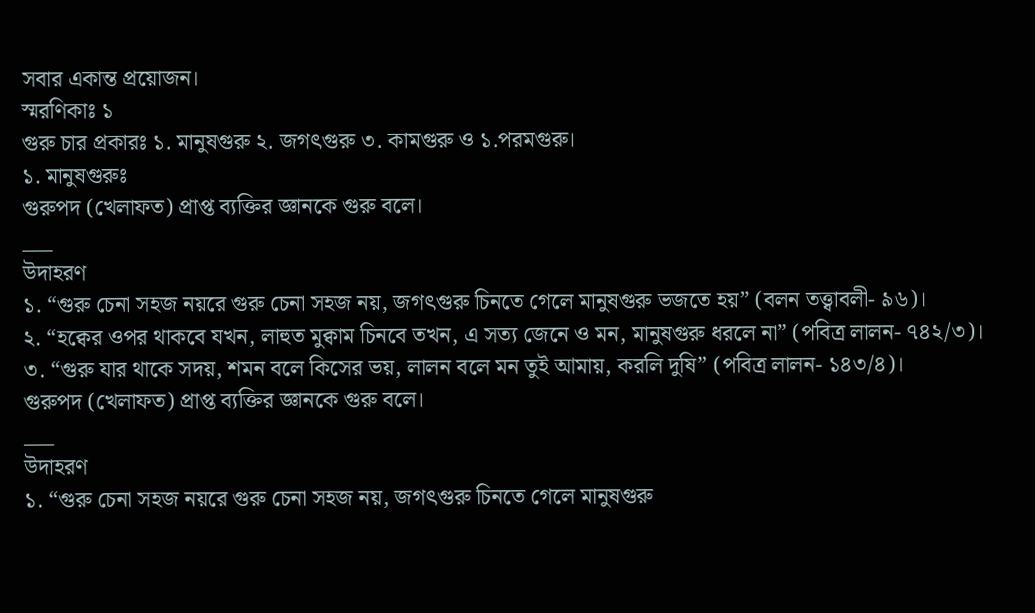সবার একান্ত প্রয়োজন।
স্মরণিকাঃ ১
গুরু চার প্রকারঃ ১. মানুষগুরু ২. জগৎগুরু ৩. কামগুরু ও ১.পরমগুরু।
১. মানুষগুরুঃ
গুরুপদ (খেলাফত) প্রাপ্ত ব্যক্তির জ্ঞানকে গুরু বলে।
___
উদাহরণ
১. “গুরু চেনা সহজ নয়রে গুরু চেনা সহজ নয়, জগৎগুরু চিনতে গেলে মানুষগুরু ভজতে হয়” (বলন তত্ত্বাবলী- ৯৬)।
২. “হক্বের ওপর থাকবে যখন, লাহুত মুক্বাম চিনবে তখন, এ সত্য জেনে ও মন, মানুষগুরু ধরলে না” (পবিত্র লালন- ৭৪২/৩)।
৩. “গুরু যার থাকে সদয়, শমন বলে কিসের ভয়, লালন বলে মন তুই আমায়, করলি দুষি” (পবিত্র লালন- ১৪৩/৪)।
গুরুপদ (খেলাফত) প্রাপ্ত ব্যক্তির জ্ঞানকে গুরু বলে।
___
উদাহরণ
১. “গুরু চেনা সহজ নয়রে গুরু চেনা সহজ নয়, জগৎগুরু চিনতে গেলে মানুষগুরু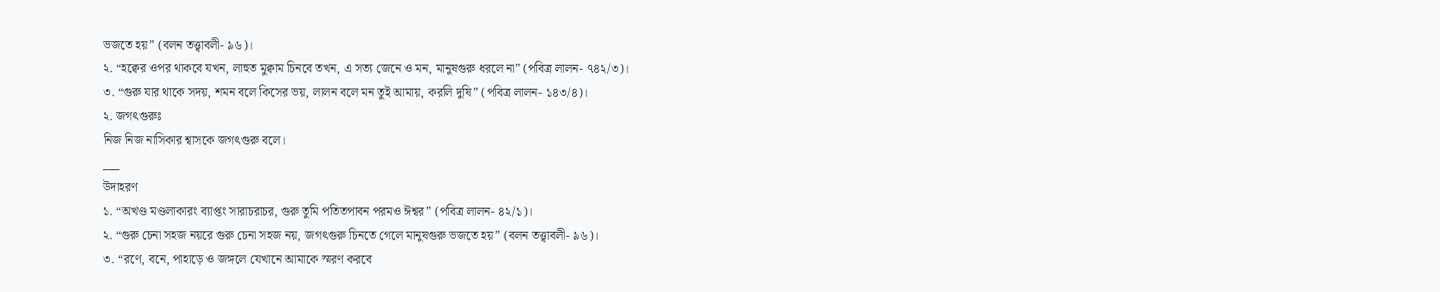ভজতে হয়” (বলন তত্ত্বাবলী- ৯৬)।
২. “হক্বের ওপর থাকবে যখন, লাহুত মুক্বাম চিনবে তখন, এ সত্য জেনে ও মন, মানুষগুরু ধরলে না” (পবিত্র লালন- ৭৪২/৩)।
৩. “গুরু যার থাকে সদয়, শমন বলে কিসের ভয়, লালন বলে মন তুই আমায়, করলি দুষি” (পবিত্র লালন- ১৪৩/৪)।
২. জগৎগুরুঃ
নিজ নিজ নাসিকার শ্বাসকে জগৎগুরু বলে।
___
উদাহরণ
১. “অখণ্ড মণ্ডলাকারং ব্যাপ্তং সারাচরাচর, গুরু তুমি পতিতপাবন পরমও ঈশ্বর” (পবিত্র লালন- ৪২/১)।
২. “গুরু চেনা সহজ নয়রে গুরু চেনা সহজ নয়, জগৎগুরু চিনতে গেলে মানুষগুরু ভজতে হয়” (বলন তত্ত্বাবলী- ৯৬)।
৩. “রণে, বনে, পাহাড়ে ও জঙ্গলে যেখানে আমাকে স্মরণ করবে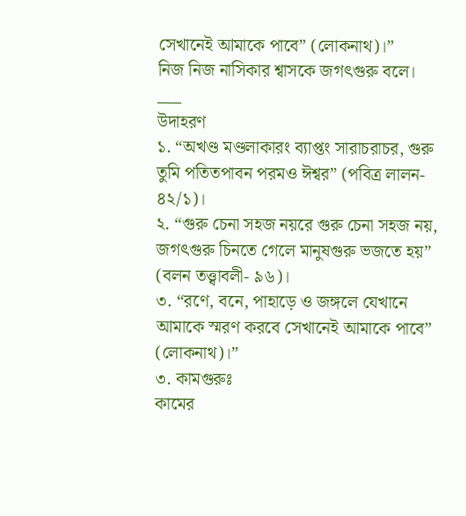সেখানেই আমাকে পাবে” (লোকনাথ)।”
নিজ নিজ নাসিকার শ্বাসকে জগৎগুরু বলে।
___
উদাহরণ
১. “অখণ্ড মণ্ডলাকারং ব্যাপ্তং সারাচরাচর, গুরু তুমি পতিতপাবন পরমও ঈশ্বর” (পবিত্র লালন- ৪২/১)।
২. “গুরু চেনা সহজ নয়রে গুরু চেনা সহজ নয়, জগৎগুরু চিনতে গেলে মানুষগুরু ভজতে হয়” (বলন তত্ত্বাবলী- ৯৬)।
৩. “রণে, বনে, পাহাড়ে ও জঙ্গলে যেখানে আমাকে স্মরণ করবে সেখানেই আমাকে পাবে” (লোকনাথ)।”
৩. কামগুরুঃ
কামের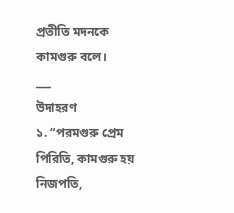প্রতীতি মদনকে কামগুরু বলে।
___
উদাহরণ
১. “পরমগুরু প্রেম পিরিতি, কামগুরু হয় নিজপতি,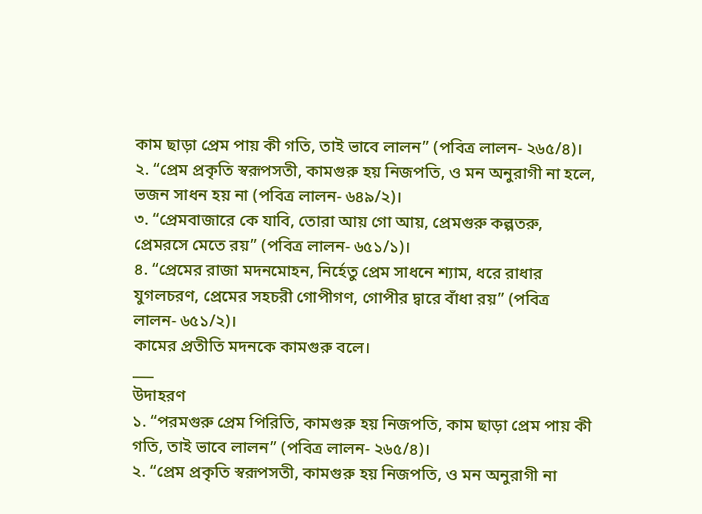কাম ছাড়া প্রেম পায় কী গতি, তাই ভাবে লালন” (পবিত্র লালন- ২৬৫/৪)।
২. “প্রেম প্রকৃতি স্বরূপসতী, কামগুরু হয় নিজপতি, ও মন অনুরাগী না হলে, ভজন সাধন হয় না (পবিত্র লালন- ৬৪৯/২)।
৩. “প্রেমবাজারে কে যাবি, তোরা আয় গো আয়, প্রেমগুরু কল্পতরু, প্রেমরসে মেতে রয়” (পবিত্র লালন- ৬৫১/১)।
৪. “প্রেমের রাজা মদনমোহন, নির্হেতু প্রেম সাধনে শ্যাম, ধরে রাধার যুগলচরণ, প্রেমের সহচরী গোপীগণ, গোপীর দ্বারে বাঁধা রয়” (পবিত্র লালন- ৬৫১/২)।
কামের প্রতীতি মদনকে কামগুরু বলে।
___
উদাহরণ
১. “পরমগুরু প্রেম পিরিতি, কামগুরু হয় নিজপতি, কাম ছাড়া প্রেম পায় কী গতি, তাই ভাবে লালন” (পবিত্র লালন- ২৬৫/৪)।
২. “প্রেম প্রকৃতি স্বরূপসতী, কামগুরু হয় নিজপতি, ও মন অনুরাগী না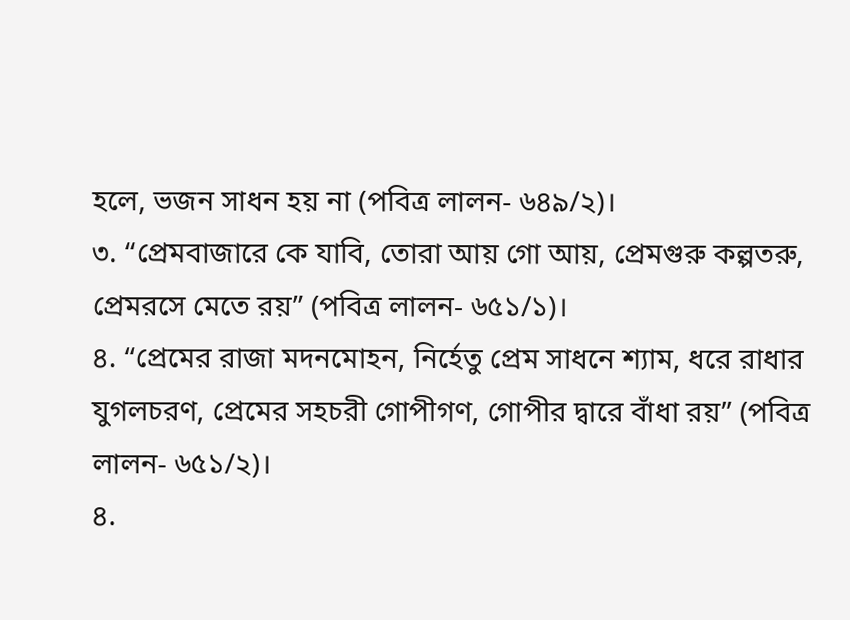হলে, ভজন সাধন হয় না (পবিত্র লালন- ৬৪৯/২)।
৩. “প্রেমবাজারে কে যাবি, তোরা আয় গো আয়, প্রেমগুরু কল্পতরু, প্রেমরসে মেতে রয়” (পবিত্র লালন- ৬৫১/১)।
৪. “প্রেমের রাজা মদনমোহন, নির্হেতু প্রেম সাধনে শ্যাম, ধরে রাধার যুগলচরণ, প্রেমের সহচরী গোপীগণ, গোপীর দ্বারে বাঁধা রয়” (পবিত্র লালন- ৬৫১/২)।
৪.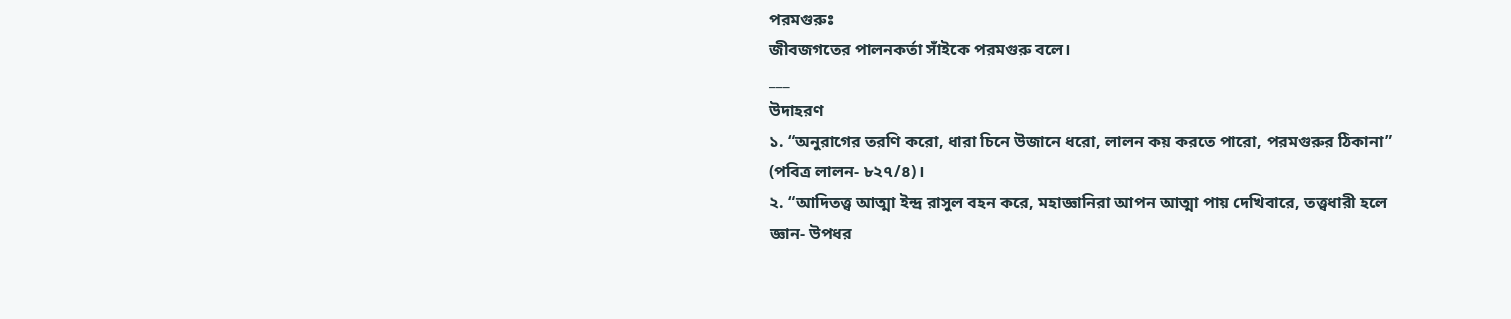পরমগুরুঃ
জীবজগতের পালনকর্তা সাঁইকে পরমগুরু বলে।
___
উদাহরণ
১. “অনুরাগের তরণি করো, ধারা চিনে উজানে ধরো, লালন কয় করতে পারো, পরমগুরুর ঠিকানা” (পবিত্র লালন- ৮২৭/৪)।
২. “আদিতত্ত্ব আত্মা ইন্দ্র রাসুল বহন করে, মহাজ্ঞানিরা আপন আত্মা পায় দেখিবারে, তত্ত্বধারী হলে জ্ঞান- উপধর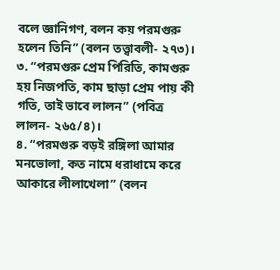বলে জ্ঞানিগণ, বলন কয় পরমগুরু হলেন তিনি” (বলন তত্ত্বাবলী- ২৭৩)।
৩. “পরমগুরু প্রেম পিরিতি, কামগুরু হয় নিজপতি, কাম ছাড়া প্রেম পায় কী গতি, তাই ভাবে লালন” (পবিত্র লালন- ২৬৫/৪)।
৪. “পরমগুরু বড়ই রঙ্গিলা আমার মনভোলা, কত নামে ধরাধামে করে আকারে লীলাখেলা” (বলন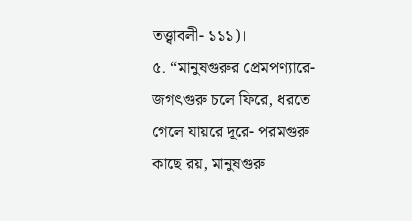তত্ত্বাবলী- ১১১)।
৫. “মানুষগুরুর প্রেমপণ্যারে- জগৎগুরু চলে ফিরে, ধরতে গেলে যায়রে দূরে- পরমগুরু কাছে রয়, মানুষগুরু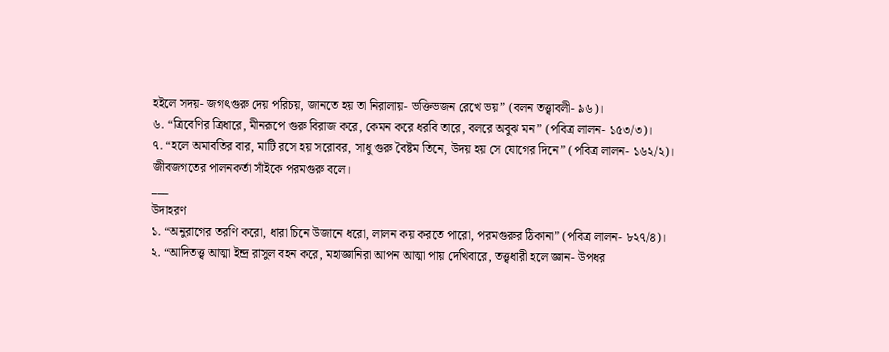হইলে সদয়- জগৎগুরু দেয় পরিচয়, জানতে হয় তা নিরালায়- ভক্তিভজন রেখে ভয়” (বলন তত্ত্বাবলী- ৯৬)।
৬. “ত্রিবেণির ত্রিধারে, মীনরূপে গুরু বিরাজ করে, কেমন করে ধরবি তারে, বলরে অবুঝ মন” (পবিত্র লালন- ১৫৩/৩)।
৭. “হলে অমাবতির বার, মাটি রসে হয় সরোবর, সাধু গুরু বৈষ্টম তিনে, উদয় হয় সে যোগের দিনে” (পবিত্র লালন- ১৬২/২)।
জীবজগতের পালনকর্তা সাঁইকে পরমগুরু বলে।
___
উদাহরণ
১. “অনুরাগের তরণি করো, ধারা চিনে উজানে ধরো, লালন কয় করতে পারো, পরমগুরুর ঠিকানা” (পবিত্র লালন- ৮২৭/৪)।
২. “আদিতত্ত্ব আত্মা ইন্দ্র রাসুল বহন করে, মহাজ্ঞানিরা আপন আত্মা পায় দেখিবারে, তত্ত্বধারী হলে জ্ঞান- উপধর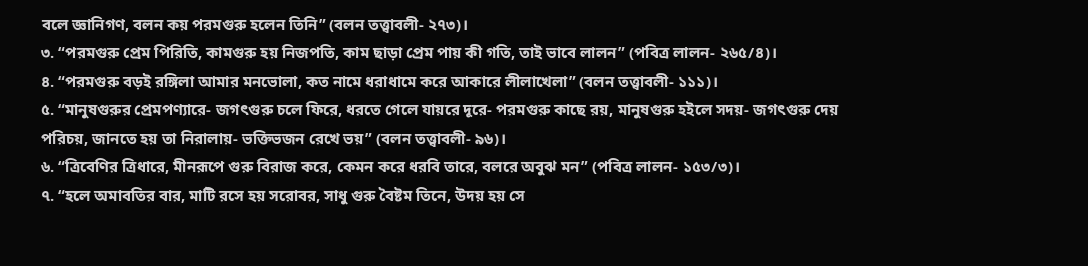বলে জ্ঞানিগণ, বলন কয় পরমগুরু হলেন তিনি” (বলন তত্ত্বাবলী- ২৭৩)।
৩. “পরমগুরু প্রেম পিরিতি, কামগুরু হয় নিজপতি, কাম ছাড়া প্রেম পায় কী গতি, তাই ভাবে লালন” (পবিত্র লালন- ২৬৫/৪)।
৪. “পরমগুরু বড়ই রঙ্গিলা আমার মনভোলা, কত নামে ধরাধামে করে আকারে লীলাখেলা” (বলন তত্ত্বাবলী- ১১১)।
৫. “মানুষগুরুর প্রেমপণ্যারে- জগৎগুরু চলে ফিরে, ধরতে গেলে যায়রে দূরে- পরমগুরু কাছে রয়, মানুষগুরু হইলে সদয়- জগৎগুরু দেয় পরিচয়, জানতে হয় তা নিরালায়- ভক্তিভজন রেখে ভয়” (বলন তত্ত্বাবলী- ৯৬)।
৬. “ত্রিবেণির ত্রিধারে, মীনরূপে গুরু বিরাজ করে, কেমন করে ধরবি তারে, বলরে অবুঝ মন” (পবিত্র লালন- ১৫৩/৩)।
৭. “হলে অমাবতির বার, মাটি রসে হয় সরোবর, সাধু গুরু বৈষ্টম তিনে, উদয় হয় সে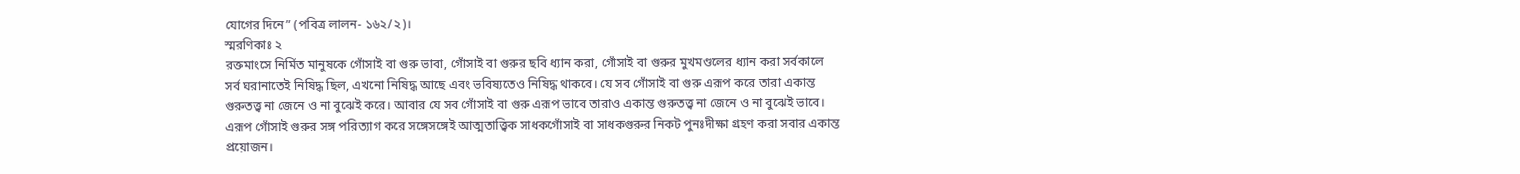যোগের দিনে” (পবিত্র লালন- ১৬২/২)।
স্মরণিকাঃ ২
রক্তমাংসে নির্মিত মানুষকে গোঁসাই বা গুরু ভাবা, গোঁসাই বা গুরুর ছবি ধ্যান করা, গোঁসাই বা গুরুর মুখমণ্ডলের ধ্যান করা সর্বকালে সর্ব ঘরানাতেই নিষিদ্ধ ছিল, এখনো নিষিদ্ধ আছে এবং ভবিষ্যতেও নিষিদ্ধ থাকবে। যে সব গোঁসাই বা গুরু এরূপ করে তারা একান্ত গুরুতত্ত্ব না জেনে ও না বুঝেই করে। আবার যে সব গোঁসাই বা গুরু এরূপ ভাবে তারাও একান্ত গুরুতত্ত্ব না জেনে ও না বুঝেই ভাবে। এরূপ গোঁসাই গুরুর সঙ্গ পরিত্যাগ করে সঙ্গেসঙ্গেই আত্মতাত্ত্বিক সাধকগোঁসাই বা সাধকগুরুর নিকট পুনঃদীক্ষা গ্রহণ করা সবার একান্ত প্রয়োজন।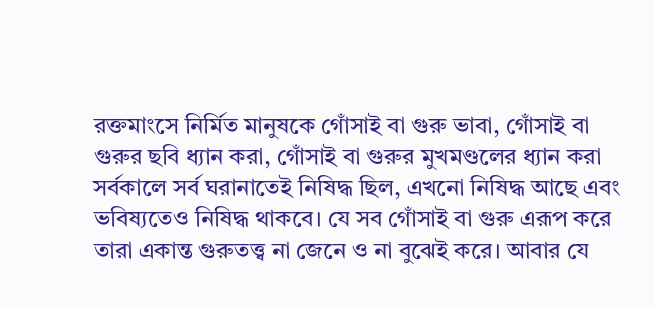রক্তমাংসে নির্মিত মানুষকে গোঁসাই বা গুরু ভাবা, গোঁসাই বা গুরুর ছবি ধ্যান করা, গোঁসাই বা গুরুর মুখমণ্ডলের ধ্যান করা সর্বকালে সর্ব ঘরানাতেই নিষিদ্ধ ছিল, এখনো নিষিদ্ধ আছে এবং ভবিষ্যতেও নিষিদ্ধ থাকবে। যে সব গোঁসাই বা গুরু এরূপ করে তারা একান্ত গুরুতত্ত্ব না জেনে ও না বুঝেই করে। আবার যে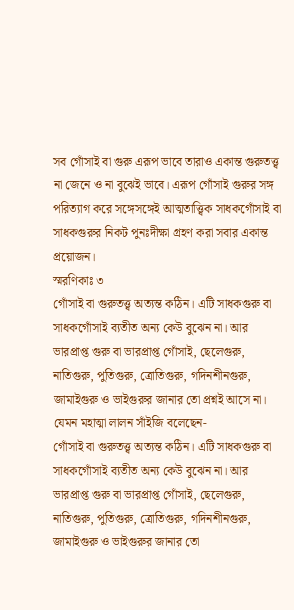সব গোঁসাই বা গুরু এরূপ ভাবে তারাও একান্ত গুরুতত্ত্ব না জেনে ও না বুঝেই ভাবে। এরূপ গোঁসাই গুরুর সঙ্গ পরিত্যাগ করে সঙ্গেসঙ্গেই আত্মতাত্ত্বিক সাধকগোঁসাই বা সাধকগুরুর নিকট পুনঃদীক্ষা গ্রহণ করা সবার একান্ত প্রয়োজন।
স্মরণিকাঃ ৩
গোঁসাই বা গুরুতত্ত্ব অত্যন্ত কঠিন। এটি সাধকগুরু বা সাধকগোঁসাই ব্যতীত অন্য কেউ বুঝেন না। আর ভারপ্রাপ্ত গুরু বা ভারপ্রাপ্ত গোঁসাই, ছেলেগুরু, নাতিগুরু, পুতিগুরু, ত্রোতিগুরু, গদিনশীনগুরু, জামাইগুরু ও ভাইগুরুর জানার তো প্রশ্নই আসে না। যেমন মহাত্মা লালন সাঁইজি বলেছেন-
গোঁসাই বা গুরুতত্ত্ব অত্যন্ত কঠিন। এটি সাধকগুরু বা সাধকগোঁসাই ব্যতীত অন্য কেউ বুঝেন না। আর ভারপ্রাপ্ত গুরু বা ভারপ্রাপ্ত গোঁসাই, ছেলেগুরু, নাতিগুরু, পুতিগুরু, ত্রোতিগুরু, গদিনশীনগুরু, জামাইগুরু ও ভাইগুরুর জানার তো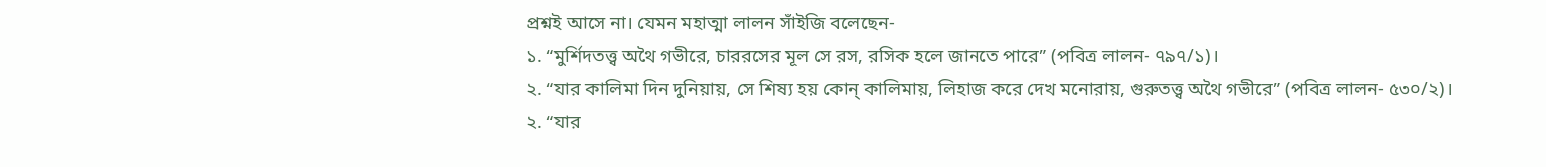প্রশ্নই আসে না। যেমন মহাত্মা লালন সাঁইজি বলেছেন-
১. “মুর্শিদতত্ত্ব অথৈ গভীরে, চাররসের মূল সে রস, রসিক হলে জানতে পারে” (পবিত্র লালন- ৭৯৭/১)।
২. “যার কালিমা দিন দুনিয়ায়, সে শিষ্য হয় কোন্ কালিমায়, লিহাজ করে দেখ মনোরায়, গুরুতত্ত্ব অথৈ গভীরে” (পবিত্র লালন- ৫৩০/২)।
২. “যার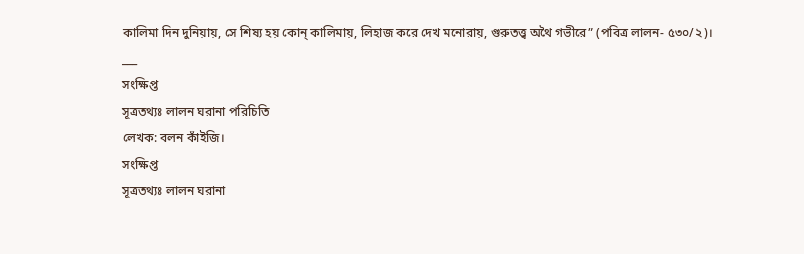কালিমা দিন দুনিয়ায়, সে শিষ্য হয় কোন্ কালিমায়, লিহাজ করে দেখ মনোরায়, গুরুতত্ত্ব অথৈ গভীরে” (পবিত্র লালন- ৫৩০/২)।
___
সংক্ষিপ্ত
সূত্রতথ্যঃ লালন ঘরানা পরিচিতি
লেখক: বলন কাঁইজি।
সংক্ষিপ্ত
সূত্রতথ্যঃ লালন ঘরানা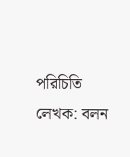পরিচিতি
লেখক: বলন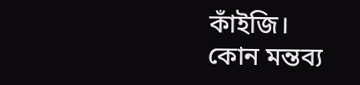কাঁইজি।
কোন মন্তব্য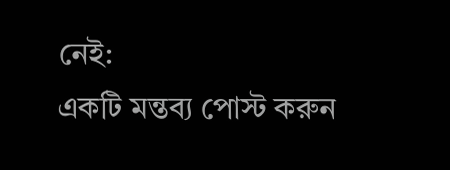নেই:
একটি মন্তব্য পোস্ট করুন